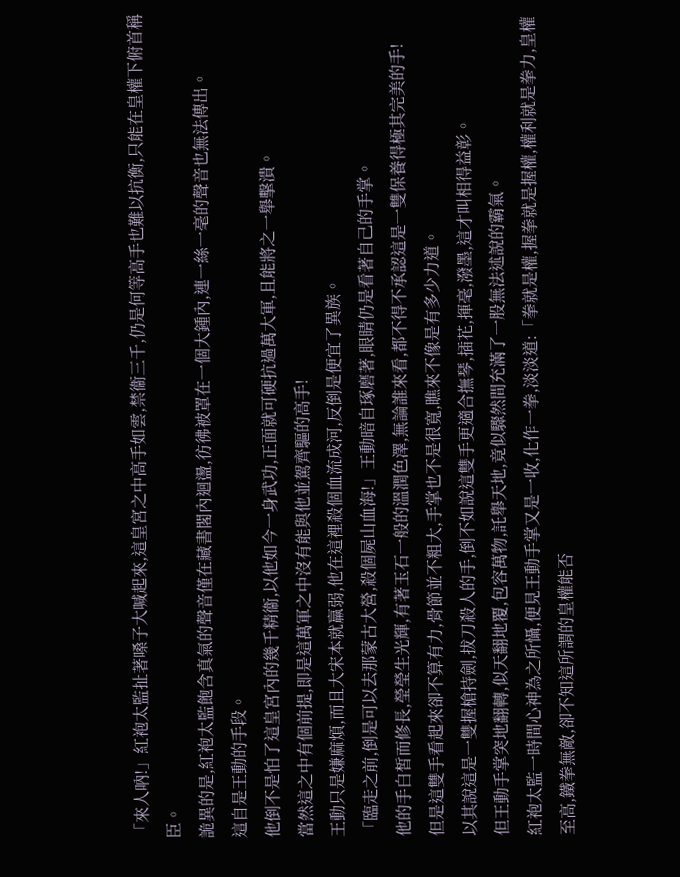「來人吶!」紅袍太監扯著嗓子大喊起來,這皇宮之中高手如雲,禁衞三千,仍是何等高手也難以抗衡,只能在皇權下俯首稱臣。
詭異的是,紅袍太監飽含真氣的聲音僅在藏書閣內迴盪,彷彿被罩在一個大鍾內,連一絲一毫的聲音也無法傳出。
這自是王動的手段。
他倒不是怕了這皇宮內的幾千精衞,以他如今一身武功,正面就可硬抗過萬大軍,且能將之一舉擊潰。
當然這之中有個前提,即是這萬軍之中沒有能與他並駕齊驅的高手!
王動只是嫌麻煩,而且大宋本就羸弱,他在這裡殺個血流成河,反倒是便宜了異族。
「臨走之前,倒是可以去那蒙古大營,殺個屍山血海!」王動暗自琢磨著,眼睛仍是看著自己的手掌。
他的手白皙而修長,瑩瑩生光輝,有著玉石一般的溫潤色澤,無論誰來看,都不得不承認這是一雙保養得極其完美的手!
但是這雙手看起來卻不算有力,骨節並不粗大,手掌也不是很寬,瞧來不像是有多少力道。
以其說這是一雙握槍持劍,拔刀殺人的手,倒不如說這雙手更適合撫琴,插花,揮毫,潑墨,這才叫相得益彰。
但王動手掌突地翻轉,似天翻地覆,包容萬物,託舉天地,竟似驟然間充滿了一股無法述說的霸氣。
紅袍太監一時間心神為之所懾,便見王動手掌又是一收,化作一拳,淡淡道:「拳就是權,握拳就是握權,權利就是拳力,皇權至高,鐵拳無敵,卻不知這所謂的皇權能否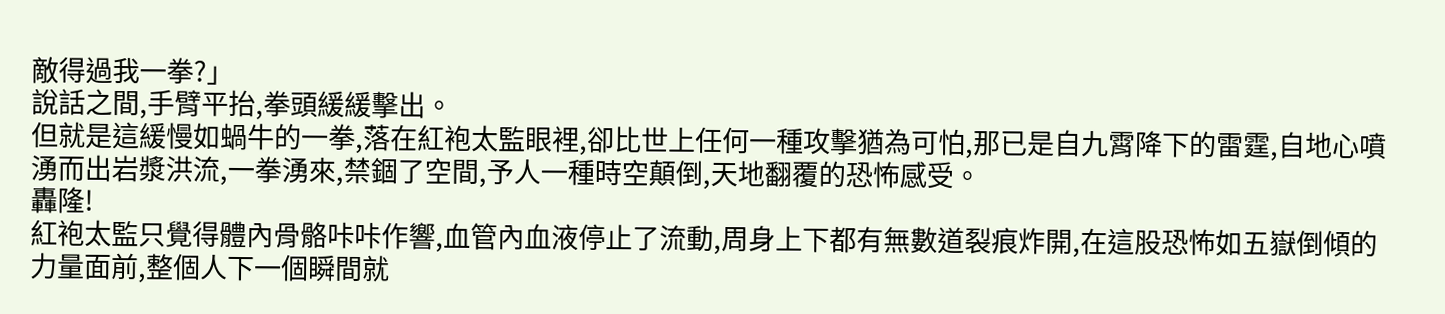敵得過我一拳?」
說話之間,手臂平抬,拳頭緩緩擊出。
但就是這緩慢如蝸牛的一拳,落在紅袍太監眼裡,卻比世上任何一種攻擊猶為可怕,那已是自九霄降下的雷霆,自地心噴湧而出岩漿洪流,一拳湧來,禁錮了空間,予人一種時空顛倒,天地翻覆的恐怖感受。
轟隆!
紅袍太監只覺得體內骨骼咔咔作響,血管內血液停止了流動,周身上下都有無數道裂痕炸開,在這股恐怖如五嶽倒傾的力量面前,整個人下一個瞬間就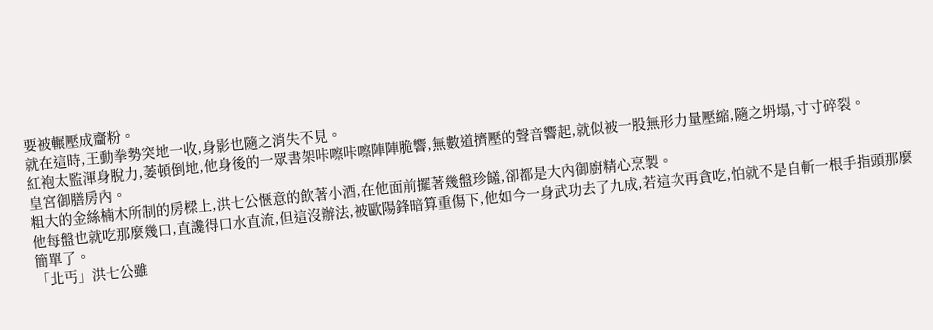要被輾壓成齏粉。
就在這時,王動拳勢突地一收,身影也隨之消失不見。
紅袍太監渾身脫力,萎頓倒地,他身後的一眾書架咔嚓咔嚓陣陣脆響,無數道擠壓的聲音響起,就似被一股無形力量壓縮,隨之坍塌,寸寸碎裂。
皇宮御膳房內。
粗大的金絲楠木所制的房樑上,洪七公愜意的飲著小酒,在他面前擺著幾盤珍饈,卻都是大內御廚精心烹製。
他每盤也就吃那麼幾口,直讒得口水直流,但這沒辦法,被歐陽鋒暗算重傷下,他如今一身武功去了九成,若這次再貪吃,怕就不是自斬一根手指頭那麼簡單了。
「北丐」洪七公雖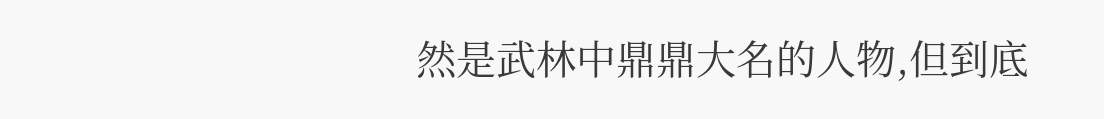然是武林中鼎鼎大名的人物,但到底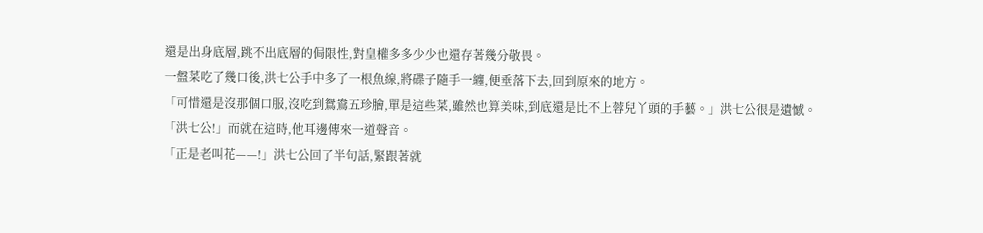還是出身底層,跳不出底層的侷限性,對皇權多多少少也還存著幾分敬畏。
一盤菜吃了幾口後,洪七公手中多了一根魚線,將碟子隨手一纏,便垂落下去,回到原來的地方。
「可惜還是沒那個口服,沒吃到鴛鴦五珍膾,單是這些菜,雖然也算美味,到底還是比不上蓉兒丫頭的手藝。」洪七公很是遺憾。
「洪七公!」而就在這時,他耳邊傳來一道聲音。
「正是老叫花——!」洪七公回了半句話,緊跟著就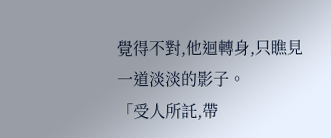覺得不對,他迴轉身,只瞧見一道淡淡的影子。
「受人所託,帶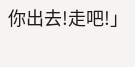你出去!走吧!」